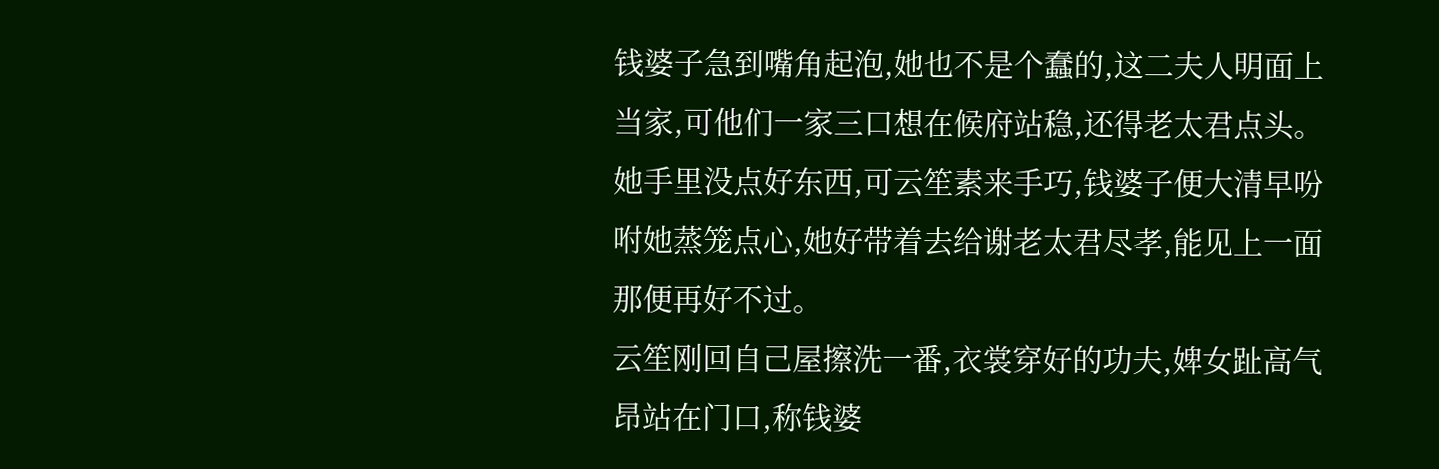钱婆子急到嘴角起泡,她也不是个蠢的,这二夫人明面上当家,可他们一家三口想在候府站稳,还得老太君点头。
她手里没点好东西,可云笙素来手巧,钱婆子便大清早吩咐她蒸笼点心,她好带着去给谢老太君尽孝,能见上一面那便再好不过。
云笙刚回自己屋擦洗一番,衣裳穿好的功夫,婢女趾高气昂站在门口,称钱婆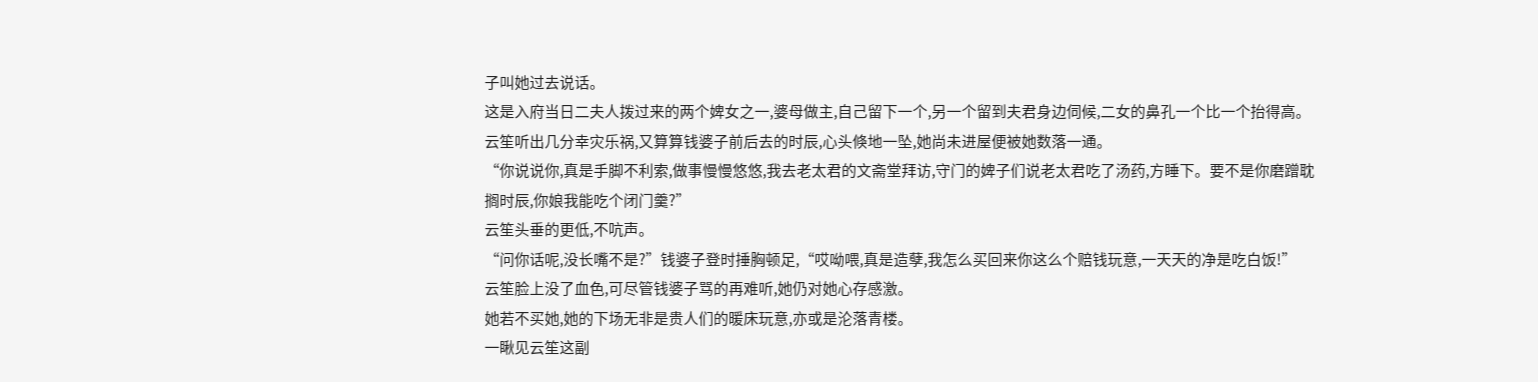子叫她过去说话。
这是入府当日二夫人拨过来的两个婢女之一,婆母做主,自己留下一个,另一个留到夫君身边伺候,二女的鼻孔一个比一个抬得高。
云笙听出几分幸灾乐祸,又算算钱婆子前后去的时辰,心头倏地一坠,她尚未进屋便被她数落一通。
“你说说你,真是手脚不利索,做事慢慢悠悠,我去老太君的文斋堂拜访,守门的婢子们说老太君吃了汤药,方睡下。要不是你磨蹭耽搁时辰,你娘我能吃个闭门羹?”
云笙头垂的更低,不吭声。
“问你话呢,没长嘴不是?”钱婆子登时捶胸顿足,“哎呦喂,真是造孽,我怎么买回来你这么个赔钱玩意,一天天的净是吃白饭!”
云笙脸上没了血色,可尽管钱婆子骂的再难听,她仍对她心存感激。
她若不买她,她的下场无非是贵人们的暖床玩意,亦或是沦落青楼。
一瞅见云笙这副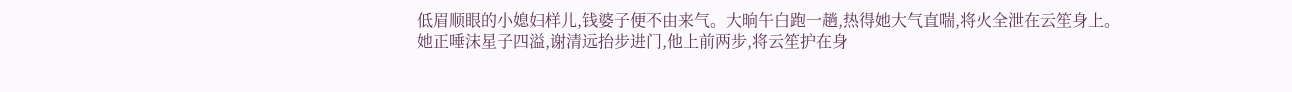低眉顺眼的小媳妇样儿,钱婆子便不由来气。大晌午白跑一趟,热得她大气直喘,将火全泄在云笙身上。
她正唾沫星子四溢,谢清远抬步进门,他上前两步,将云笙护在身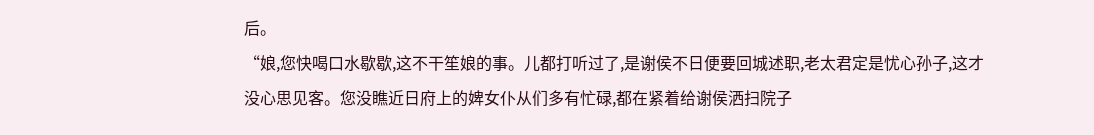后。
“娘,您快喝口水歇歇,这不干笙娘的事。儿都打听过了,是谢侯不日便要回城述职,老太君定是忧心孙子,这才没心思见客。您没瞧近日府上的婢女仆从们多有忙碌,都在紧着给谢侯洒扫院子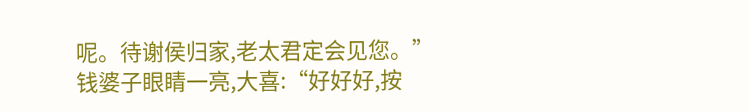呢。待谢侯归家,老太君定会见您。”
钱婆子眼睛一亮,大喜:“好好好,按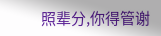照辈分,你得管谢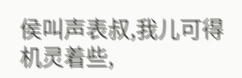侯叫声表叔,我儿可得机灵着些,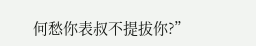何愁你表叔不提拔你?”